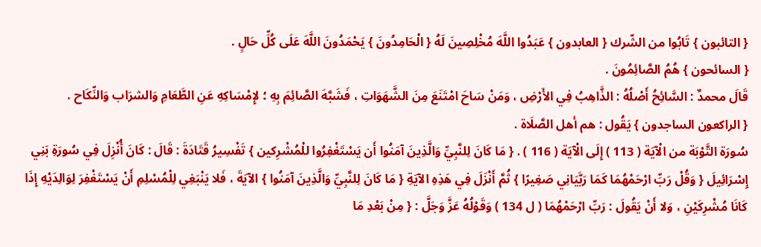{ التائبون } تَابُوا من الشّرك { العابدون } عَبَدُوا اللَّهَ مُخْلِصِينَ لَهُ { الْحَامِدُونَ } يَحْمَدُونَ اللَّهَ عَلَى كُلِّ حَالٍ .
{ السائحون } هُمُ الصَّائِمُونَ .
قَالَ محمدٌ : السَّائِحُ أَصْلُهُ : الذَّاهِبُ فِي الأَرْضِ ، وَمَنْ سَاحَ امْتَنَعَ مِنَ الشَّهَوَاتِ ، فَشَبَّهَ الصَّائِمَ بِهِ ؛ لإِمْسَاكِهِ عَنِ الطَّعَامِ وَالشرَاب وَالنِّكَاح .
{ الراكعون الساجدون } يَقُول : هم أهل الصَّلَاة .
سُورَة التَّوْبَة من الْآيَة ( 113 ) إِلَى الْآيَة ( 116 ) . { مَا كَانَ لِلنَّبِيِّ وَالَّذِينَ آمَنُوا أَن يَسْتَغْفِرُوا للْمُشْرِكين } تَفْسِيرُ قَتَادَةَ : قَالَ : كَانَ أُنْزِلَ فِي سُورَةِ بَنِي إِسْرَائِيلَ { وَقُلْ رَبِّ ارْحَمْهُمَا كَمَا رَبَّيَانِي صَغِيرًا } ثُمَّ أَنْزَلَ فِي هَذِهِ الآيَةِ { مَا كَانَ لِلنَّبِيِّ وَالَّذِينَ آمَنُوا } الآيَةَ ، فَلا يَنْبَغِي لِلْمُسْلِمِ أَنْ يَسْتَغْفِرَ لِوَالِدَيْهِ إِذَا كَانَا مُشْرِكَيْنِ ، وَلا أَنْ يَقُولَ : رَبِّ ارْحَمْهُمَا ( ل 134 ) وَقَوْلُهُ عَزَّ وَجَلَّ : { مِنْ بَعْدِ مَا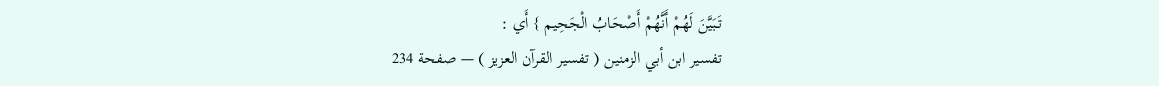تَبَيَّنَ لَهُمْ أَنَّهُمْ أَصْحَابُ الْجَحِيم } أَي :
تفسير ابن أبي الزمنين ( تفسير القرآن العزيز ) — صفحة 234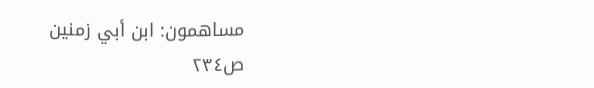مساهمون: ابن أبي زمنين
ص٢٣٤